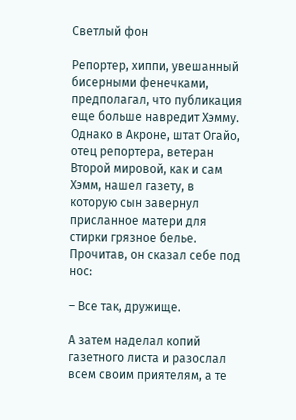Светлый фон

Репортер, хиппи, увешанный бисерными фенечками, предполагал, что публикация еще больше навредит Хэмму. Однако в Акроне, штат Огайо, отец репортера, ветеран Второй мировой, как и сам Хэмм, нашел газету, в которую сын завернул присланное матери для стирки грязное белье. Прочитав, он сказал себе под нос:

– Все так, дружище.

А затем наделал копий газетного листа и разослал всем своим приятелям, а те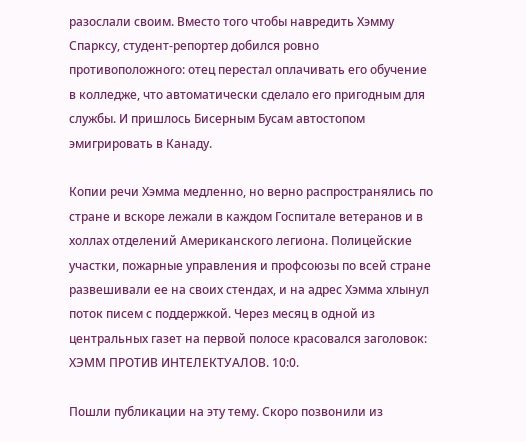разослали своим. Вместо того чтобы навредить Хэмму Спарксу, студент-репортер добился ровно противоположного: отец перестал оплачивать его обучение в колледже, что автоматически сделало его пригодным для службы. И пришлось Бисерным Бусам автостопом эмигрировать в Канаду.

Копии речи Хэмма медленно, но верно распространялись по стране и вскоре лежали в каждом Госпитале ветеранов и в холлах отделений Американского легиона. Полицейские участки, пожарные управления и профсоюзы по всей стране развешивали ее на своих стендах, и на адрес Хэмма хлынул поток писем с поддержкой. Через месяц в одной из центральных газет на первой полосе красовался заголовок: ХЭММ ПРОТИВ ИНТЕЛЕКТУАЛОВ. 10:0.

Пошли публикации на эту тему. Скоро позвонили из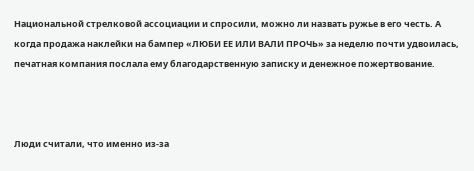Национальной стрелковой ассоциации и спросили, можно ли назвать ружье в его честь. А когда продажа наклейки на бампер «ЛЮБИ ЕЕ ИЛИ ВАЛИ ПРОЧЬ» за неделю почти удвоилась, печатная компания послала ему благодарственную записку и денежное пожертвование.



Люди считали, что именно из-за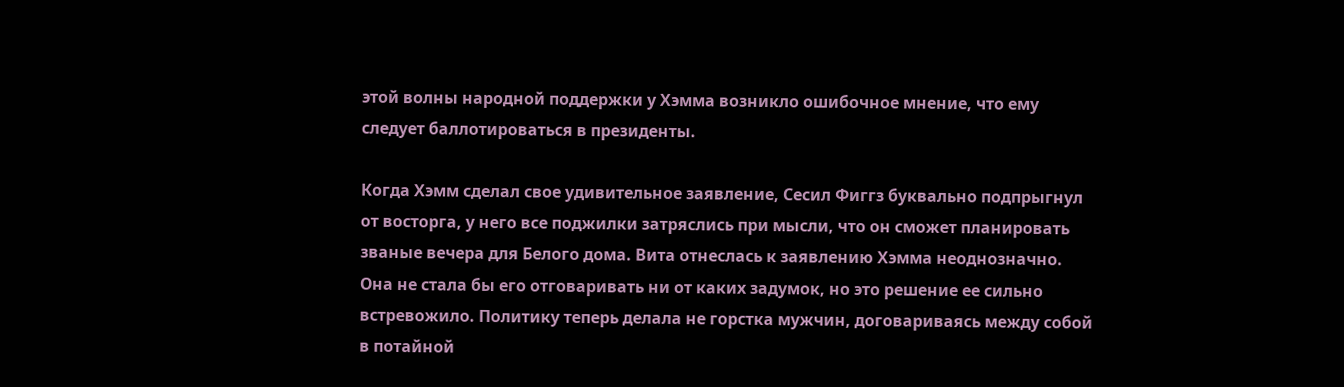этой волны народной поддержки у Хэмма возникло ошибочное мнение, что ему следует баллотироваться в президенты.

Когда Хэмм сделал свое удивительное заявление, Сесил Фиггз буквально подпрыгнул от восторга, у него все поджилки затряслись при мысли, что он сможет планировать званые вечера для Белого дома. Вита отнеслась к заявлению Хэмма неоднозначно. Она не стала бы его отговаривать ни от каких задумок, но это решение ее сильно встревожило. Политику теперь делала не горстка мужчин, договариваясь между собой в потайной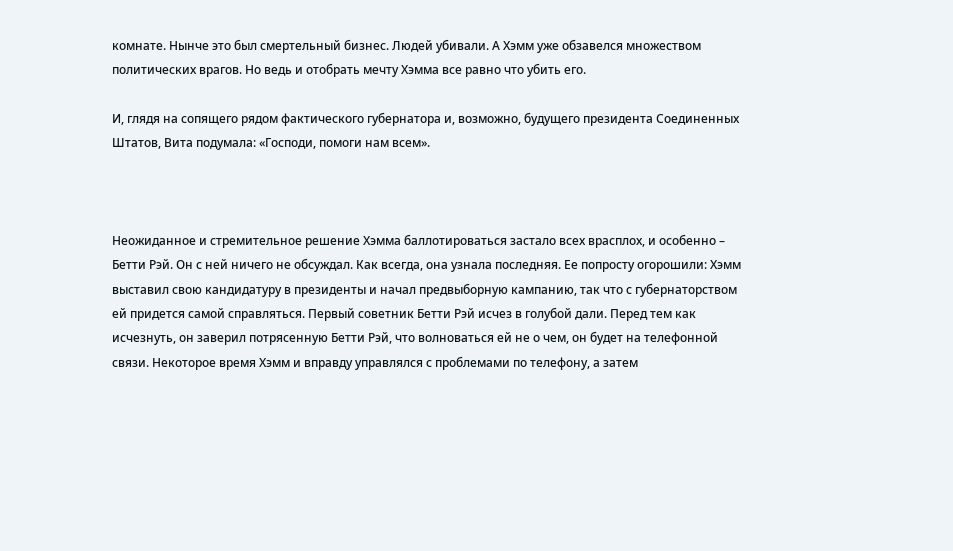комнате. Нынче это был смертельный бизнес. Людей убивали. А Хэмм уже обзавелся множеством политических врагов. Но ведь и отобрать мечту Хэмма все равно что убить его.

И, глядя на сопящего рядом фактического губернатора и, возможно, будущего президента Соединенных Штатов, Вита подумала: «Господи, помоги нам всем».



Неожиданное и стремительное решение Хэмма баллотироваться застало всех врасплох, и особенно – Бетти Рэй. Он с ней ничего не обсуждал. Как всегда, она узнала последняя. Ее попросту огорошили: Хэмм выставил свою кандидатуру в президенты и начал предвыборную кампанию, так что с губернаторством ей придется самой справляться. Первый советник Бетти Рэй исчез в голубой дали. Перед тем как исчезнуть, он заверил потрясенную Бетти Рэй, что волноваться ей не о чем, он будет на телефонной связи. Некоторое время Хэмм и вправду управлялся с проблемами по телефону, а затем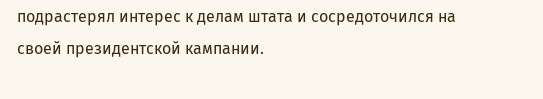подрастерял интерес к делам штата и сосредоточился на своей президентской кампании.